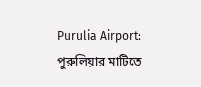Purulia Airport: পুরুলিয়ার মাটিতে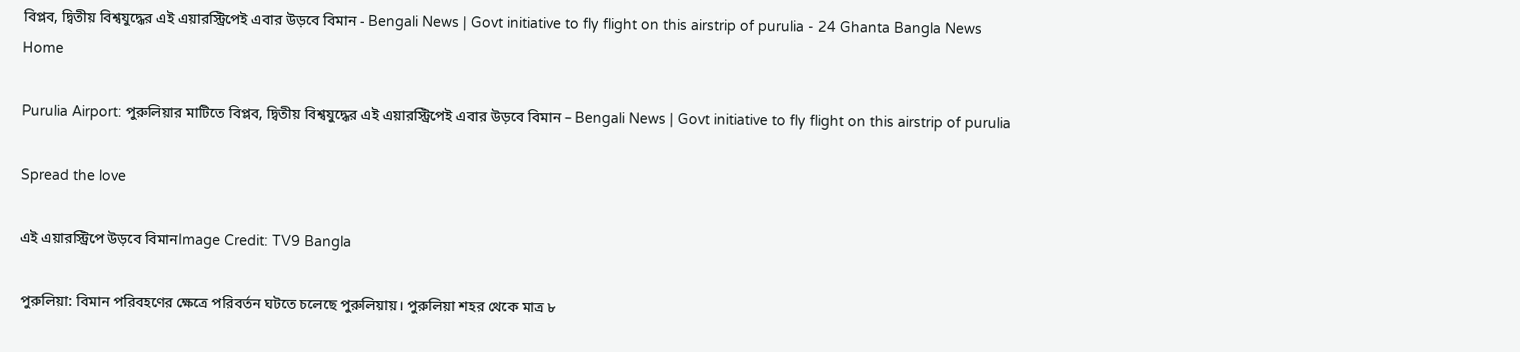বিপ্লব, দ্বিতীয় বিশ্বযুদ্ধের এই এয়ারস্ট্রিপেই এবার উড়বে বিমান - Bengali News | Govt initiative to fly flight on this airstrip of purulia - 24 Ghanta Bangla News
Home

Purulia Airport: পুরুলিয়ার মাটিতে বিপ্লব, দ্বিতীয় বিশ্বযুদ্ধের এই এয়ারস্ট্রিপেই এবার উড়বে বিমান – Bengali News | Govt initiative to fly flight on this airstrip of purulia

Spread the love

এই এয়ারস্ট্রিপে উড়বে বিমানImage Credit: TV9 Bangla

পুরুলিয়া: বিমান পরিবহণের ক্ষেত্রে পরিবর্তন ঘটতে চলেছে পুরুলিয়ায়। পুরুলিয়া শহর থেকে মাত্র ৮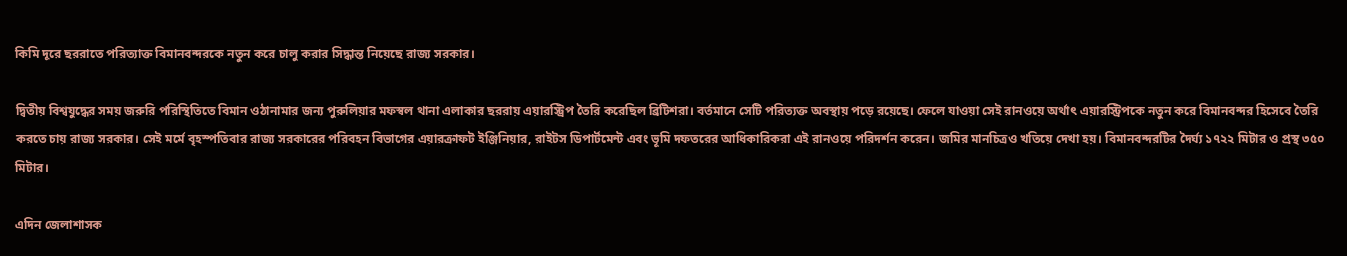কিমি দূরে ছররাতে পরিত্যাক্ত বিমানবন্দরকে নতুন করে চালু করার সিদ্ধান্ত নিয়েছে রাজ্য সরকার।

দ্বিতীয় বিশ্বযুদ্ধের সময় জরুরি পরিস্থিতিতে বিমান ওঠানামার জন্য পুরুলিয়ার মফস্বল থানা এলাকার ছররায় এয়ারস্ট্রিপ তৈরি করেছিল ব্রিটিশরা। বর্তমানে সেটি পরিত্যক্ত অবস্থায় পড়ে রয়েছে। ফেলে যাওয়া সেই রানওয়ে অর্থাৎ এয়ারস্ট্রিপকে নতুন করে বিমানবন্দর হিসেবে তৈরি করতে চায় রাজ্য সরকার। সেই মর্মে বৃহস্পতিবার রাজ্য সরকারের পরিবহন বিভাগের এয়ারক্রাফট ইঞ্জিনিয়ার, রাইটস ডিপার্টমেন্ট এবং ভূমি দফতরের আধিকারিকরা এই রানওয়ে পরিদর্শন করেন। জমির মানচিত্রও খতিয়ে দেখা হয়। বিমানবন্দরটির দৈর্ঘ্য ১৭২২ মিটার ও প্রস্থ ৩৫০ মিটার।

এদিন জেলাশাসক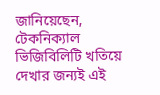জানিয়েছেন, টেকনিক্যাল ভিজিবিলিটি খতিয়ে দেখার জন্যই এই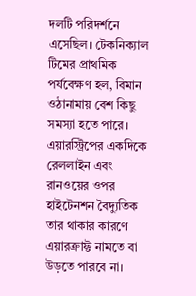দলটি পরিদর্শনে এসেছিল। টেকনিক্যাল টিমের প্রাথমিক পর্যবেক্ষণ হল, বিমান ওঠানামায় বেশ কিছু সমস্যা হতে পারে। এয়ারস্ট্রিপের একদিকে রেললাইন এবং রানওয়ের ওপর হাইটেনশন বৈদ্যুতিক তার থাকার কারণে এয়ারক্রাফ্ট নামতে বা উড়তে পারবে না।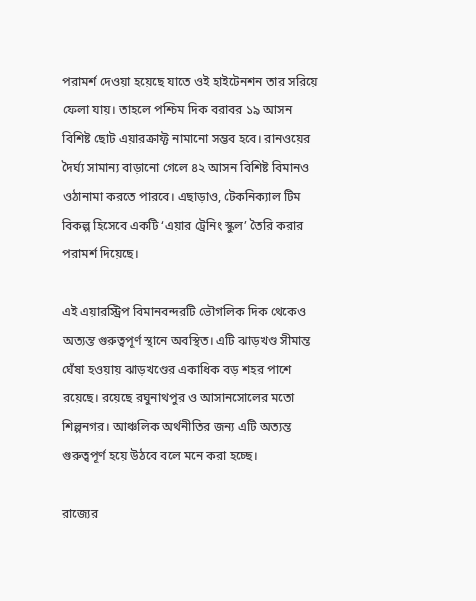পরামর্শ দেওয়া হয়েছে যাতে ওই হাইটেনশন তার সরিয়ে ফেলা যায়। তাহলে পশ্চিম দিক বরাবর ১৯ আসন বিশিষ্ট ছোট এয়ারক্রাফ্ট নামানো সম্ভব হবে। রানওয়ের দৈর্ঘ্য সামান্য বাড়ানো গেলে ৪২ আসন বিশিষ্ট বিমানও ওঠানামা করতে পারবে। এছাড়াও, টেকনিক্যাল টিম বিকল্প হিসেবে একটি ‘এয়ার ট্রেনিং স্কুল’ তৈরি করার পরামর্শ দিয়েছে।

এই এয়ারস্ট্রিপ বিমানবন্দরটি ভৌগলিক দিক থেকেও অত্যন্ত গুরুত্বপূর্ণ স্থানে অবস্থিত। এটি ঝাড়খণ্ড সীমান্ত ঘেঁষা হওয়ায় ঝাড়খণ্ডের একাধিক বড় শহর পাশে রয়েছে। রয়েছে রঘুনাথপুর ও আসানসোলের মতো শিল্পনগর। আঞ্চলিক অর্থনীতির জন্য এটি অত্যন্ত গুরুত্বপূর্ণ হয়ে উঠবে বলে মনে করা হচ্ছে।

রাজ্যের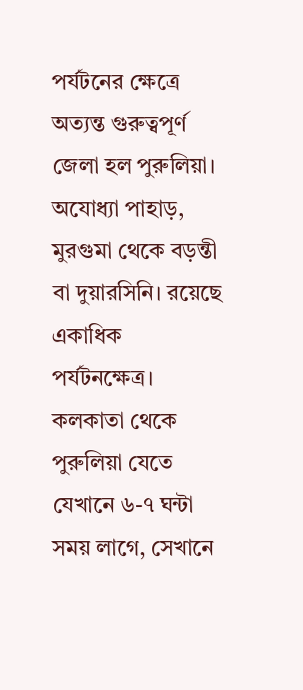পর্যটনের ক্ষেত্রে অত্যন্ত গুরুত্বপূর্ণ জেলা হল পুরুলিয়া। অযোধ্যা পাহাড়, মুরগুমা থেকে বড়ন্তী বা দুয়ারসিনি। রয়েছে একাধিক পর্যটনক্ষেত্র। কলকাতা থেকে পুরুলিয়া যেতে যেখানে ৬-৭ ঘন্টা সময় লাগে, সেখানে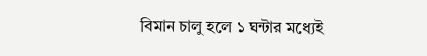বিমান চালু হলে ১ ঘন্টার মধ্যেই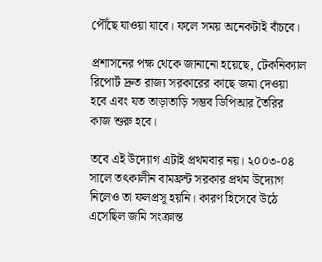পৌঁছে যাওয়া যাবে। ফলে সময় অনেকটাই বাঁচবে।

প্রশাসনের পক্ষ থেকে জানানো হয়েছে, টেকনিক্যাল রিপোর্ট দ্রুত রাজ্য সরকারের কাছে জমা দেওয়া হবে এবং যত তাড়াতাড়ি সম্ভব ডিপিআর তৈরির কাজ শুরু হবে।

তবে এই উদ্যোগ এটাই প্রথমবার নয়। ২০০৩-০৪ সালে তৎকালীন বামফ্রন্ট সরকার প্রথম উদ্যোগ নিলেও তা ফলপ্রসূ হয়নি। কারণ হিসেবে উঠে এসেছিল জমি সংক্রান্ত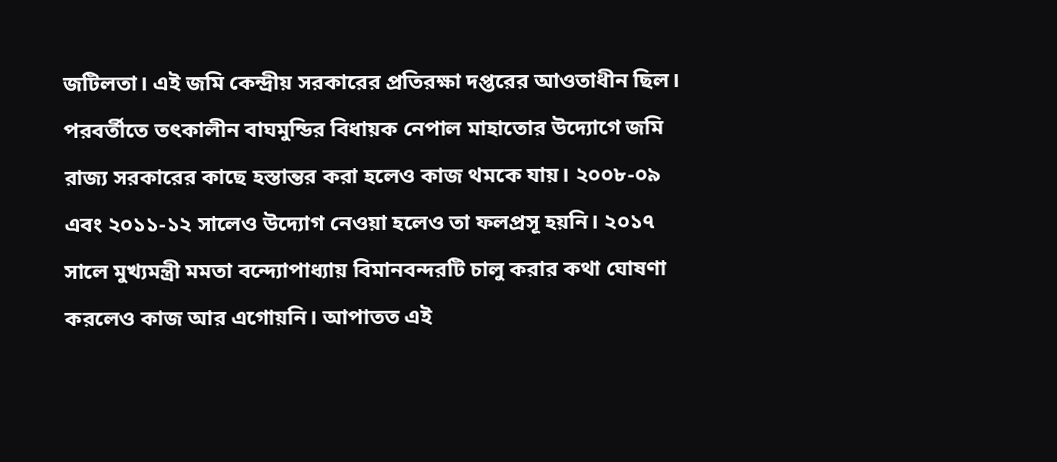জটিলতা। এই জমি কেন্দ্রীয় সরকারের প্রতিরক্ষা দপ্তরের আওতাধীন ছিল। পরবর্তীতে তৎকালীন বাঘমুন্ডির বিধায়ক নেপাল মাহাতোর উদ্যোগে জমি রাজ্য সরকারের কাছে হস্তান্তর করা হলেও কাজ থমকে যায়। ২০০৮-০৯ এবং ২০১১-১২ সালেও উদ্যোগ নেওয়া হলেও তা ফলপ্রসূ হয়নি। ২০১৭ সালে মুখ্যমন্ত্রী মমতা বন্দ্যোপাধ্যায় বিমানবন্দরটি চালু করার কথা ঘোষণা করলেও কাজ আর এগোয়নি। আপাতত এই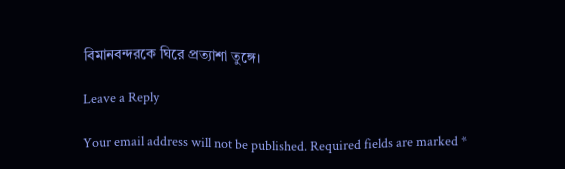বিমানবন্দরকে ঘিরে প্রত্যাশা তুঙ্গে।

Leave a Reply

Your email address will not be published. Required fields are marked *